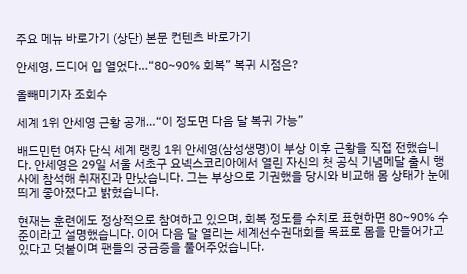주요 메뉴 바로가기 (상단) 본문 컨텐츠 바로가기

안세영, 드디어 입 열었다…“80~90% 회복” 복귀 시점은?

올빼미기자 조회수

세계 1위 안세영 근황 공개…“이 정도면 다음 달 복귀 가능”

배드민턴 여자 단식 세계 랭킹 1위 안세영(삼성생명)이 부상 이후 근황을 직접 전했습니다. 안세영은 29일 서울 서초구 요넥스코리아에서 열린 자신의 첫 공식 기념메달 출시 행사에 참석해 취재진과 만났습니다. 그는 부상으로 기권했을 당시와 비교해 몸 상태가 눈에 띄게 좋아졌다고 밝혔습니다.

현재는 훈련에도 정상적으로 참여하고 있으며, 회복 정도를 수치로 표현하면 80~90% 수준이라고 설명했습니다. 이어 다음 달 열리는 세계선수권대회를 목표로 몸을 만들어가고 있다고 덧붙이며 팬들의 궁금증을 풀어주었습니다.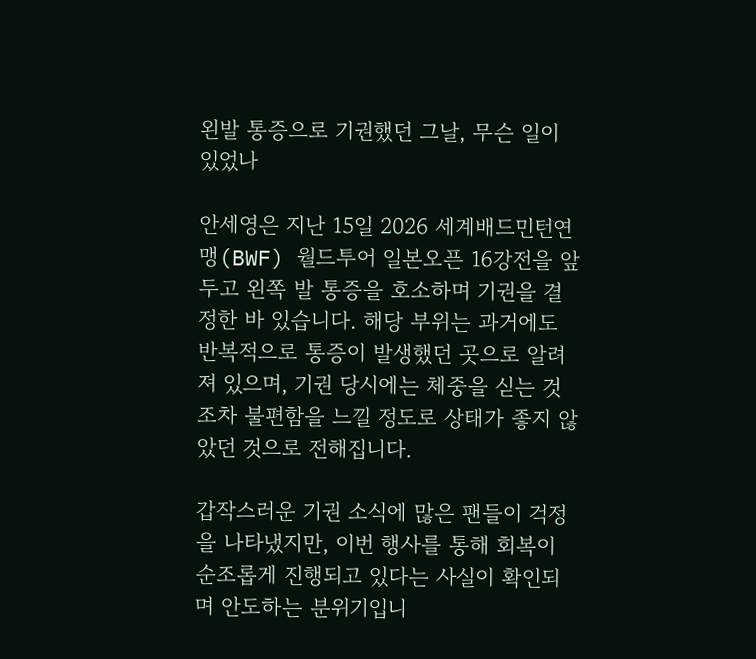왼발 통증으로 기권했던 그날, 무슨 일이 있었나

안세영은 지난 15일 2026 세계배드민턴연맹(BWF) 월드투어 일본오픈 16강전을 앞두고 왼쪽 발 통증을 호소하며 기권을 결정한 바 있습니다. 해당 부위는 과거에도 반복적으로 통증이 발생했던 곳으로 알려져 있으며, 기권 당시에는 체중을 싣는 것조차 불편함을 느낄 정도로 상태가 좋지 않았던 것으로 전해집니다.

갑작스러운 기권 소식에 많은 팬들이 걱정을 나타냈지만, 이번 행사를 통해 회복이 순조롭게 진행되고 있다는 사실이 확인되며 안도하는 분위기입니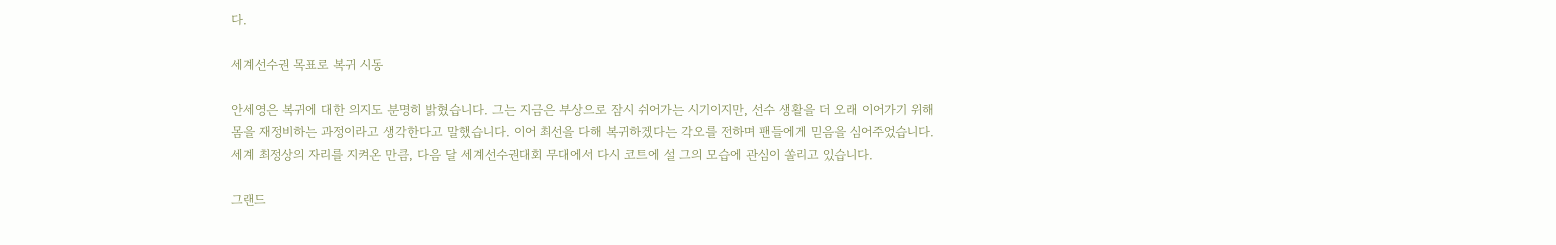다.

세계선수권 목표로 복귀 시동

안세영은 복귀에 대한 의지도 분명히 밝혔습니다. 그는 지금은 부상으로 잠시 쉬어가는 시기이지만, 선수 생활을 더 오래 이어가기 위해 몸을 재정비하는 과정이라고 생각한다고 말했습니다. 이어 최선을 다해 복귀하겠다는 각오를 전하며 팬들에게 믿음을 심어주었습니다. 세계 최정상의 자리를 지켜온 만큼, 다음 달 세계선수권대회 무대에서 다시 코트에 설 그의 모습에 관심이 쏠리고 있습니다.

그랜드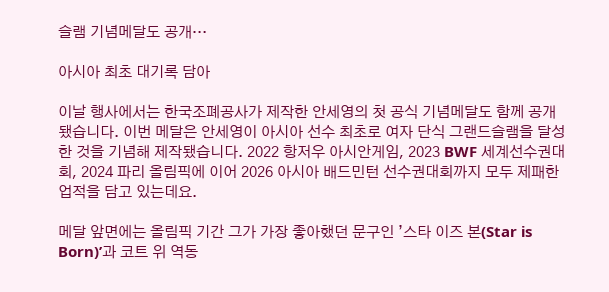슬램 기념메달도 공개…

아시아 최초 대기록 담아

이날 행사에서는 한국조폐공사가 제작한 안세영의 첫 공식 기념메달도 함께 공개됐습니다. 이번 메달은 안세영이 아시아 선수 최초로 여자 단식 그랜드슬램을 달성한 것을 기념해 제작됐습니다. 2022 항저우 아시안게임, 2023 BWF 세계선수권대회, 2024 파리 올림픽에 이어 2026 아시아 배드민턴 선수권대회까지 모두 제패한 업적을 담고 있는데요.

메달 앞면에는 올림픽 기간 그가 가장 좋아했던 문구인 ’스타 이즈 본(Star is Born)’과 코트 위 역동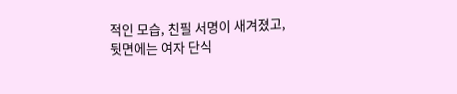적인 모습, 친필 서명이 새겨졌고, 뒷면에는 여자 단식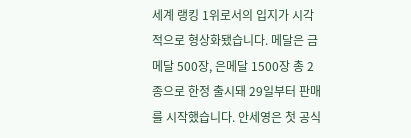세계 랭킹 1위로서의 입지가 시각적으로 형상화됐습니다. 메달은 금메달 500장, 은메달 1500장 총 2종으로 한정 출시돼 29일부터 판매를 시작했습니다. 안세영은 첫 공식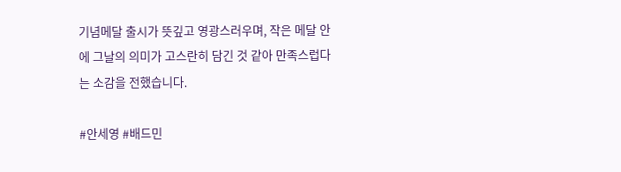기념메달 출시가 뜻깊고 영광스러우며, 작은 메달 안에 그날의 의미가 고스란히 담긴 것 같아 만족스럽다는 소감을 전했습니다.

#안세영 #배드민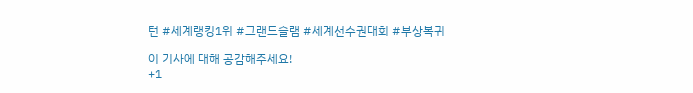턴 #세계랭킹1위 #그랜드슬램 #세계선수권대회 #부상복귀

이 기사에 대해 공감해주세요!
+1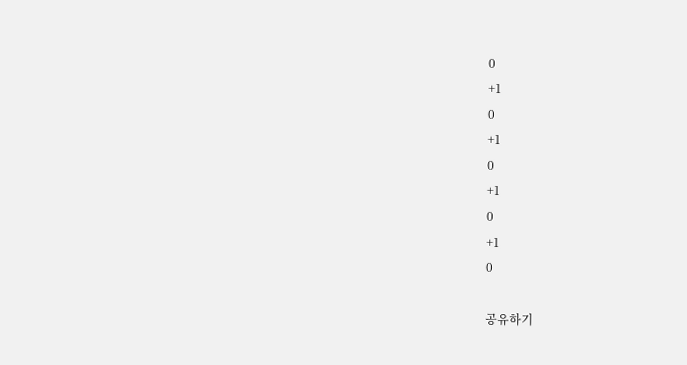0
+1
0
+1
0
+1
0
+1
0

공유하기